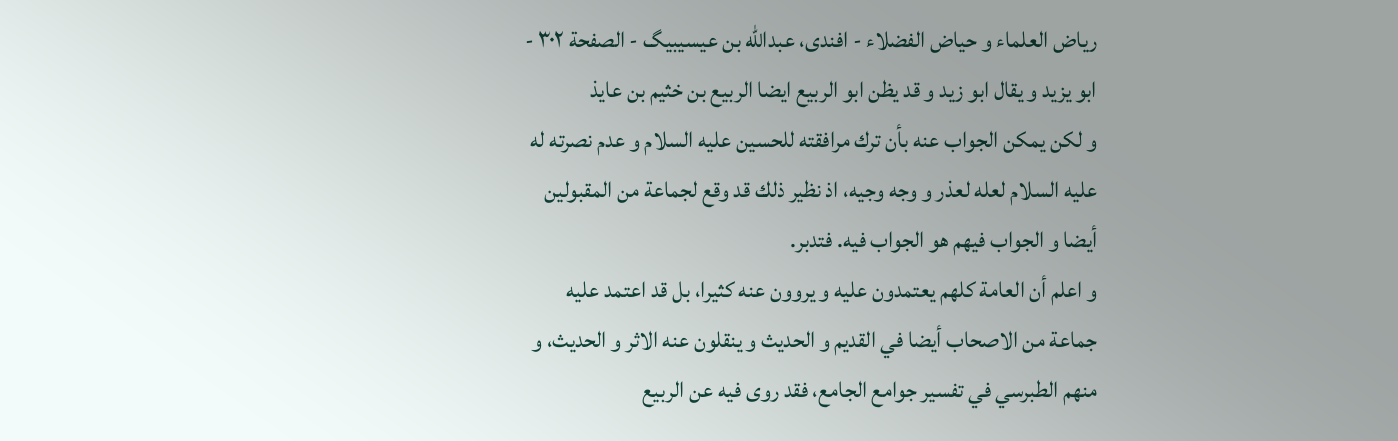ریاض العلماء و حیاض الفضلاء - افندی، عبدالله بن عیسیبیگ - الصفحة ٣٠٢ - ابو يزيد و يقال ابو زيد و قد يظن ابو الربيع ايضا الربيع بن خثيم بن عايذ
و لكن يمكن الجواب عنه بأن ترك مرافقته للحسين عليه السلام و عدم نصرته له عليه السلام لعله لعذر و وجه وجيه، اذ نظير ذلك قد وقع لجماعة من المقبولين أيضا و الجواب فيهم هو الجواب فيه. فتدبر.
و اعلم أن العامة كلهم يعتمدون عليه و يروون عنه كثيرا، بل قد اعتمد عليه جماعة من الاصحاب أيضا في القديم و الحديث و ينقلون عنه الاثر و الحديث، و منهم الطبرسي في تفسير جوامع الجامع، فقد روى فيه عن الربيع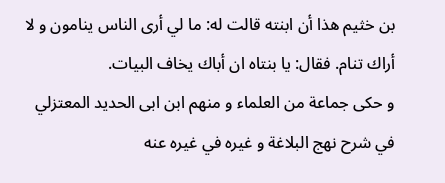بن خثيم هذا أن ابنته قالت له: ما لي أرى الناس ينامون و لا أراك تنام. فقال: يا بنتاه ان أباك يخاف البيات.
و حكى جماعة من العلماء و منهم ابن ابى الحديد المعتزلي في شرح نهج البلاغة و غيره في غيره عنه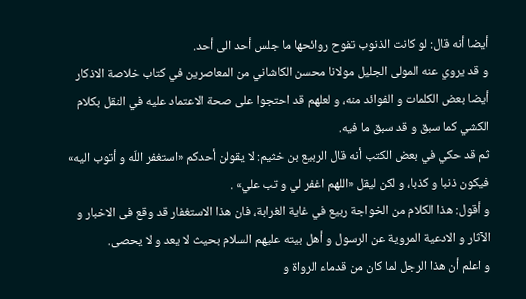أيضا أنه قال: لو كانت الذنوب تفوح روائحها ما جلس أحد الى أحد.
و قد يروي عنه المولى الجليل مولانا محسن الكاشاني من المعاصرين في كتاب خلاصة الاذكار أيضا بعض الكلمات و الفوائد منه، و لعلهم قد احتجوا على صحة الاعتماد عليه في النقل بكلام الكشي كما سبق و قد سبق ما فيه.
ثم قد حكي في بعض الكتب أنه قال الربيع بن خثيم: لا يقولن أحدكم «استغفر اللّه و أتوب اليه» فيكون ذنبا و كذبا، و لكن ليقل «اللهم اغفر لي و تب علي» .
و أقول: هذا الكلام من الخواجة ربيع في غاية الغرابة، فان هذا الاستغفار قد وقع فى الاخبار و الآثار و الادعية المروية عن الرسول و أهل بيته عليهم السلام بحيث لا يعد و لا يحصى.
و اعلم أن هذا الرجل لما كان من قدماء الرواة و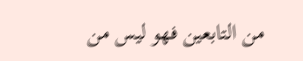من التابعين فهو ليس من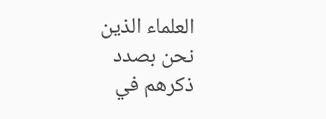العلماء الذين نحن بصدد ذكرهم في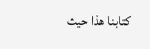كتابنا هذا حيث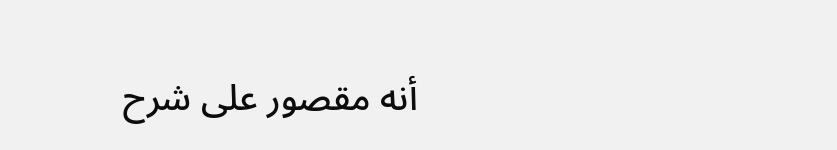أنه مقصور على شرح